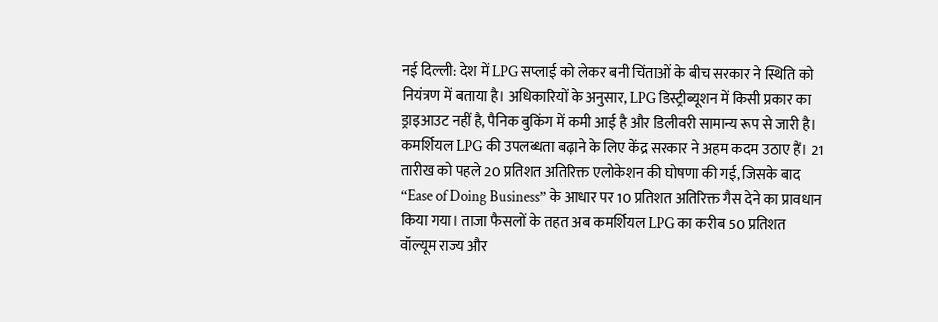नई दिल्ली: देश में LPG सप्लाई को लेकर बनी चिंताओं के बीच सरकार ने स्थिति को नियंत्रण में बताया है। अधिकारियों के अनुसार, LPG डिस्ट्रीब्यूशन में किसी प्रकार का ड्राइआउट नहीं है, पैनिक बुकिंग में कमी आई है और डिलीवरी सामान्य रूप से जारी है।
कमर्शियल LPG की उपलब्धता बढ़ाने के लिए केंद्र सरकार ने अहम कदम उठाए हैं। 21 तारीख को पहले 20 प्रतिशत अतिरिक्त एलोकेशन की घोषणा की गई, जिसके बाद “Ease of Doing Business” के आधार पर 10 प्रतिशत अतिरिक्त गैस देने का प्रावधान किया गया। ताजा फैसलों के तहत अब कमर्शियल LPG का करीब 50 प्रतिशत वॉल्यूम राज्य और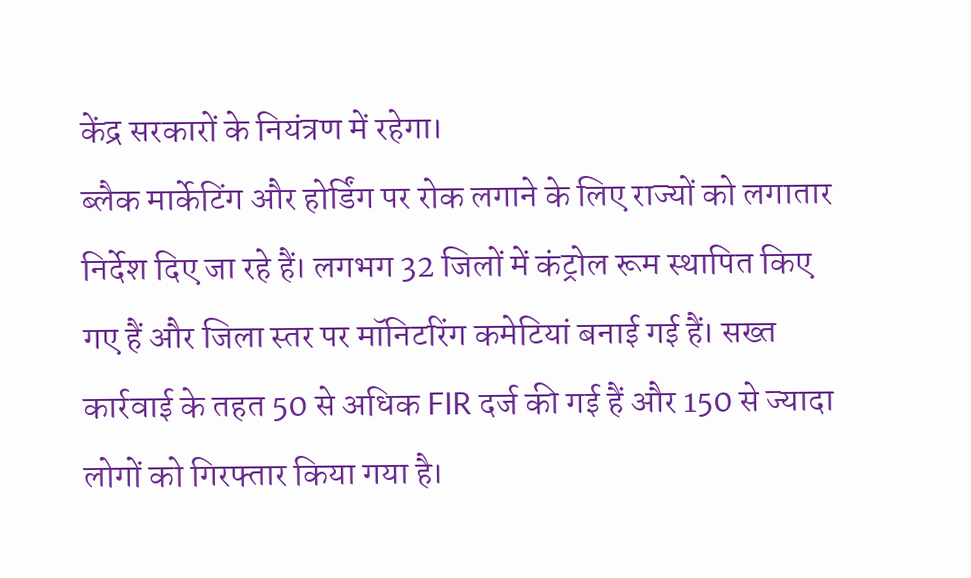केंद्र सरकारों के नियंत्रण में रहेगा।
ब्लैक मार्केटिंग और होर्डिंग पर रोक लगाने के लिए राज्यों को लगातार निर्देश दिए जा रहे हैं। लगभग 32 जिलों में कंट्रोल रूम स्थापित किए गए हैं और जिला स्तर पर मॉनिटरिंग कमेटियां बनाई गई हैं। सख्त कार्रवाई के तहत 50 से अधिक FIR दर्ज की गई हैं और 150 से ज्यादा लोगों को गिरफ्तार किया गया है।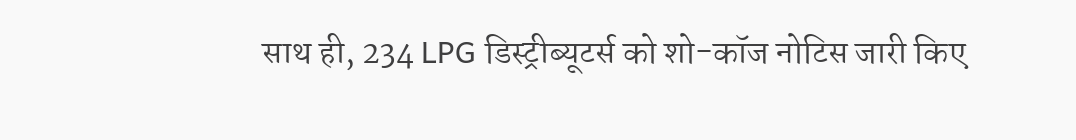साथ ही, 234 LPG डिस्ट्रीब्यूटर्स को शो-कॉज नोटिस जारी किए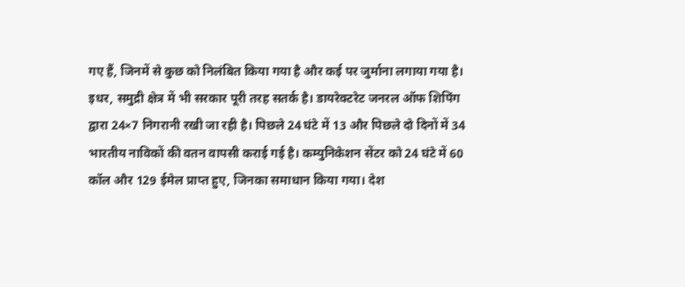गए हैं, जिनमें से कुछ को निलंबित किया गया है और कई पर जुर्माना लगाया गया है।
इधर, समुद्री क्षेत्र में भी सरकार पूरी तरह सतर्क है। डायरेक्टरेट जनरल ऑफ शिपिंग द्वारा 24×7 निगरानी रखी जा रही है। पिछले 24 घंटे में 13 और पिछले दो दिनों में 34 भारतीय नाविकों की वतन वापसी कराई गई है। कम्युनिकेशन सेंटर को 24 घंटे में 60 कॉल और 129 ईमेल प्राप्त हुए, जिनका समाधान किया गया। देश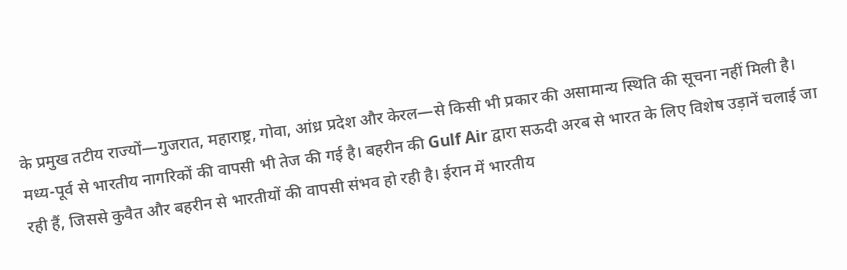के प्रमुख तटीय राज्यों—गुजरात, महाराष्ट्र, गोवा, आंध्र प्रदेश और केरल—से किसी भी प्रकार की असामान्य स्थिति की सूचना नहीं मिली है।
मध्य-पूर्व से भारतीय नागरिकों की वापसी भी तेज की गई है। बहरीन की Gulf Air द्वारा सऊदी अरब से भारत के लिए विशेष उड़ानें चलाई जा रही हैं, जिससे कुवैत और बहरीन से भारतीयों की वापसी संभव हो रही है। ईरान में भारतीय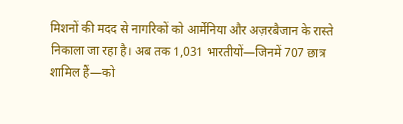मिशनों की मदद से नागरिकों को आर्मेनिया और अज़रबैजान के रास्ते निकाला जा रहा है। अब तक 1,031 भारतीयों—जिनमें 707 छात्र शामिल हैं—को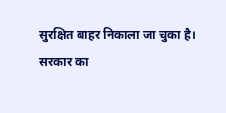सुरक्षित बाहर निकाला जा चुका है।
सरकार का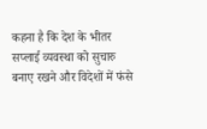कहना है कि देश के भीतर सप्लाई व्यवस्था को सुचारु बनाए रखने और विदेशों में फंसे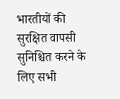भारतीयों की सुरक्षित वापसी सुनिश्चित करने के लिए सभी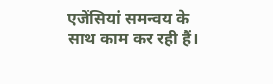एजेंसियां समन्वय के साथ काम कर रही हैं।